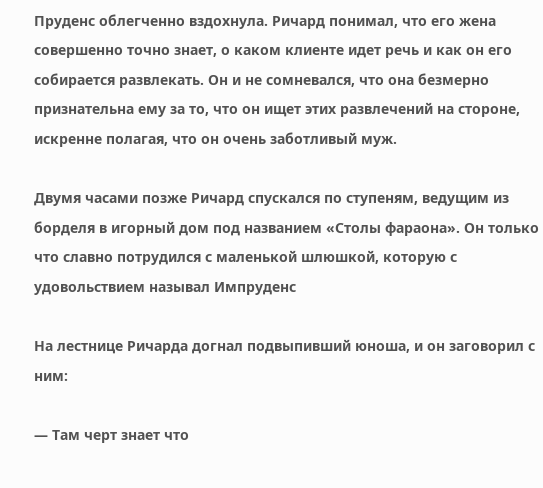Пруденс облегченно вздохнула. Ричард понимал, что его жена совершенно точно знает, о каком клиенте идет речь и как он его собирается развлекать. Он и не сомневался, что она безмерно признательна ему за то, что он ищет этих развлечений на стороне, искренне полагая, что он очень заботливый муж.

Двумя часами позже Ричард спускался по ступеням, ведущим из борделя в игорный дом под названием «Столы фараона». Он только что славно потрудился с маленькой шлюшкой, которую с удовольствием называл Импруденс

На лестнице Ричарда догнал подвыпивший юноша, и он заговорил с ним:

— Там черт знает что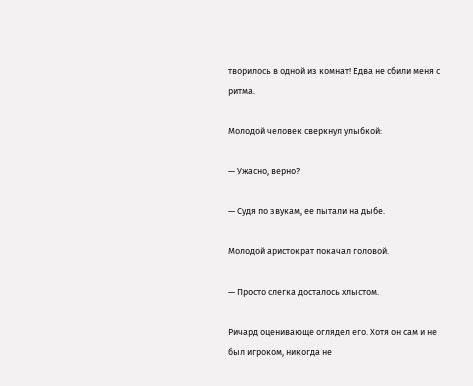творилось в одной из комнат! Едва не сбили меня с ритма.

Молодой человек сверкнул улыбкой:

— Ужасно, верно?

— Судя по звукам, ее пытали на дыбе.

Молодой аристократ покачал головой.

— Просто слегка досталось хлыстом.

Ричард оценивающе оглядел его. Хотя он сам и не был игроком, никогда не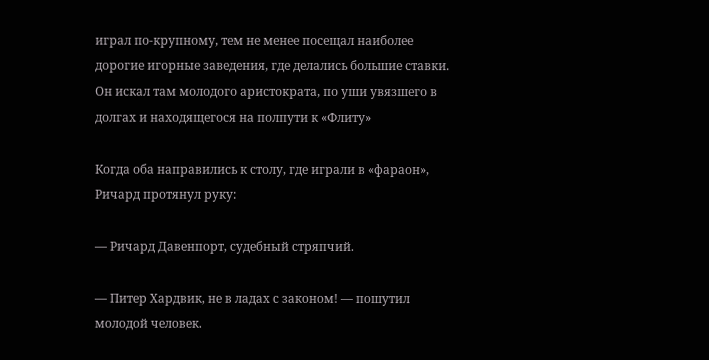играл по-крупному, тем не менее посещал наиболее дорогие игорные заведения, где делались большие ставки. Он искал там молодого аристократа, по уши увязшего в долгах и находящегося на полпути к «Флиту»

Когда оба направились к столу, где играли в «фараон», Ричард протянул руку:

— Ричард Давенпорт, судебный стряпчий.

— Питер Хардвик, не в ладах с законом! — пошутил молодой человек.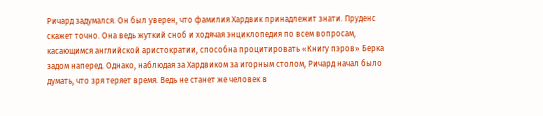Ричард задумался. Он был уверен, что фамилия Хардвик принадлежит знати. Пруденс скажет точно. Она ведь жуткий сноб и ходячая энциклопедия по всем вопросам, касающимся английской аристократии, способна процитировать «Книгу пэров» Берка задом наперед. Однако, наблюдая за Хардвиком за игорным столом, Ричард начал было думать, что зря теряет время. Ведь не станет же человек в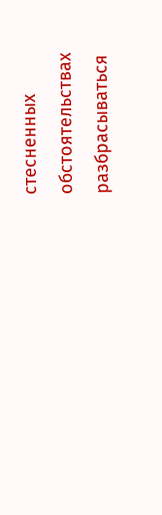стесненных обстоятельствах разбрасываться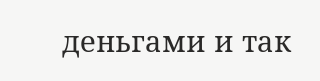деньгами и так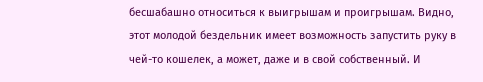бесшабашно относиться к выигрышам и проигрышам. Видно, этот молодой бездельник имеет возможность запустить руку в чей-то кошелек, а может, даже и в свой собственный. И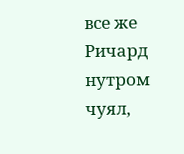все же Ричард нутром чуял,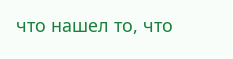что нашел то, что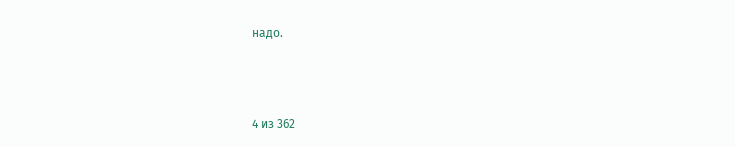надо.



4 из 362